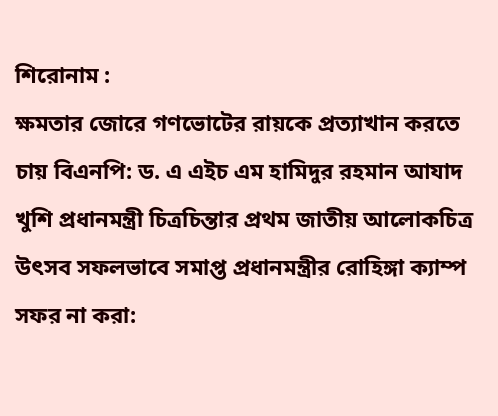শিরোনাম :
ক্ষমতার জোরে গণভোটের রায়কে প্রত্যাখান করতে চায় বিএনপি: ড. এ এইচ এম হামিদুর রহমান আযাদ খুশি প্রধানমন্ত্রী চিত্রচিন্তার প্রথম জাতীয় আলোকচিত্র উৎসব সফলভাবে সমাপ্ত প্রধানমন্ত্রীর রোহিঙ্গা ক্যাম্প সফর না করা: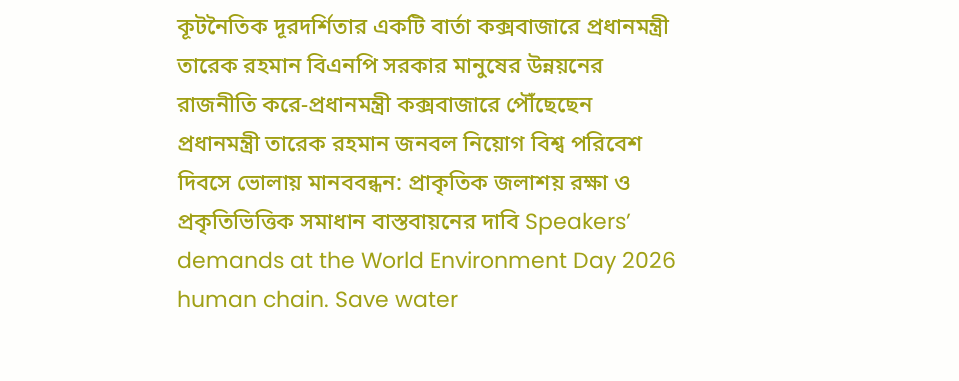কূটনৈতিক দূরদর্শিতার একটি বার্তা কক্সবাজারে প্রধানমন্ত্রী তারেক রহমান বিএনপি সরকার মানুষের উন্নয়নের রাজনীতি করে-প্রধানমন্ত্রী কক্সবাজারে পৌঁছেছেন প্রধানমন্ত্রী তারেক রহমান জনবল নিয়োগ বিশ্ব পরিবেশ দিবসে ভোলায় মানববন্ধন: প্রাকৃতিক জলাশয় রক্ষা ও প্রকৃতিভিত্তিক সমাধান বাস্তবায়নের দাবি Speakers’ demands at the World Environment Day 2026 human chain. Save water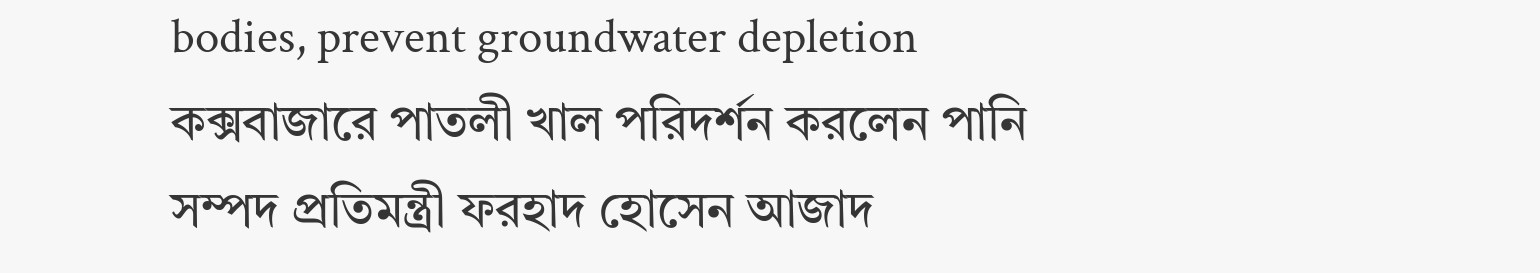bodies, prevent groundwater depletion কক্সবাজারে পাতলী খাল পরিদর্শন করলেন পানি সম্পদ প্রতিমন্ত্রী ফরহাদ হোসেন আজাদ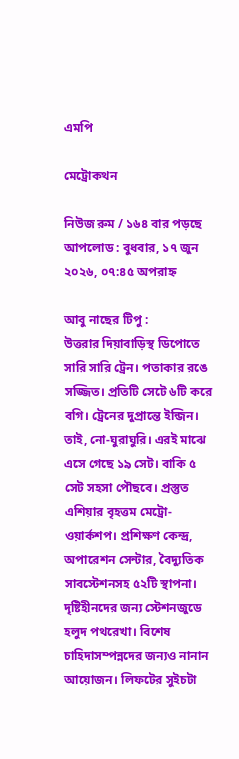এমপি

মেট্রোকথন

নিউজ রুম / ১৬৪ বার পড়ছে
আপলোড : বুধবার, ১৭ জুন ২০২৬, ০৭:৪৫ অপরাহ্ন

আবু নাছের টিপু :
উত্তরার দিয়াবাড়িস্থ ডিপোতে সারি সারি ট্রেন। পতাকার রঙে সজ্জিত। প্রতিটি সেটে ৬টি করে বগি। ট্রেনের দুপ্রান্তে ইন্জিন। তাই, নো-ঘুরাঘুরি। এরই মাঝে এসে গেছে ১৯ সেট। বাকি ৫ সেট সহসা পৌছবে। প্রস্তুত এশিয়ার বৃহত্তম মেট্রো-ওয়ার্কশপ। প্রশিক্ষণ কেন্দ্র, অপারেশন সেন্টার, বৈদ্যুতিক সাবস্টেশনসহ ৫২টি স্থাপনা।
দৃষ্টিহীনদের জন্য স্টেশনজুডে হলুদ পথরেখা। বিশেষ চাহিদাসম্পন্নদের জন্যও নানান আয়োজন। লিফটের সুইচটা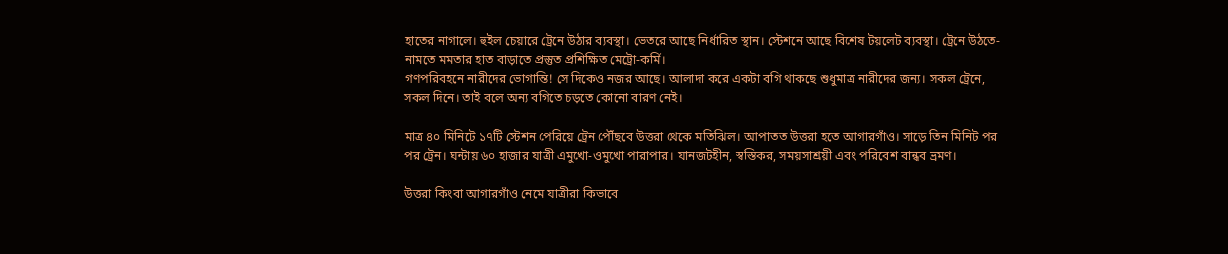হাতের নাগালে। হুইল চেয়ারে ট্রেনে উঠার ব্যবস্থা। ভেতরে আছে নির্ধারিত স্থান। স্টেশনে আছে বিশেষ টয়লেট ব্যবস্থা। ট্রেনে উঠতে-নামতে মমতার হাত বাড়াতে প্রস্তুত প্রশিক্ষিত মেট্রো-কর্মি।
গণপরিবহনে নারীদের ভোগান্তি! সে দিকেও নজর আছে। আলাদা করে একটা বগি থাকছে শুধুমাত্র নারীদের জন্য। সকল ট্রেনে, সকল দিনে। তাই বলে অন্য বগিতে চড়তে কোনো বারণ নেই।

মাত্র ৪০ মিনিটে ১৭টি স্টেশন পেরিয়ে ট্রেন পৌঁছবে উত্তরা থেকে মতিঝিল। আপাতত উত্তরা হতে আগারগাঁও। সাড়ে তিন মিনিট পর পর ট্রেন। ঘন্টায় ৬০ হাজার যাত্রী এমুখো-ওমুখো পারাপার। যানজটহীন, স্বস্তিকর, সময়সাশ্রয়ী এবং পরিবেশ বান্ধব ভ্রমণ।

উত্তরা কিংবা আগারগাঁও নেমে যাত্রীরা কিভাবে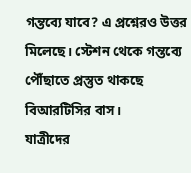গন্তব্যে যাবে? এ প্রশ্নেরও উত্তর মিলেছে। স্টেশন থেকে গন্তব্যে পৌঁছাতে প্রস্তুত থাকছে বিআরটিসির বাস।
যাত্রীদের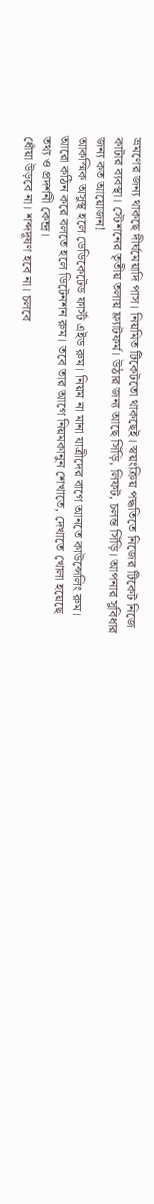ভ্রমণের জন্য থাকছে দীর্ঘমেয়াদি পাস। নিয়মিত টিকেটতো থাকছেই। স্বয়ংক্রিয় পদ্ধতিতে নিজের টিকেট নিজে কাটার ব্যবস্থা। স্টেশনের তৃতীয় তলায় ফ্ল্যাটফর্ম। উঠার জন্য আছে সিঁড়ি, লিফট, চলন্ত সিঁড়ি। আপনার সুবিধার জন্য কত আয়োজন!
আকস্মিক অসুস্থ হলে ডেডিকেটেড ফার্স্ট এইড রুম। নিয়ম না মানা যাত্রীদের বাগে আনতে কাউন্সেলিং রুম। আরো কঠিন করে বলতে হলে ডিটেনশন রুম। তবে তার আগে নিয়মকানুন শেখাতে, দেখাতে খোলা হয়েছে তথ্য ও প্রদর্শনী কেন্দ্র।
ধোঁয়া উড়বে না। শব্দদূষণ হবে না। চলবে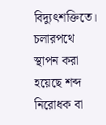বিদ্যুৎশক্তিতে। চলারপথে স্থাপন করা হয়েছে শব্দ নিরোধক বা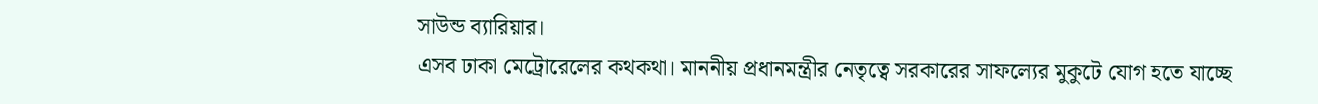সাউন্ড ব্যারিয়ার।
এসব ঢাকা মেট্রোরেলের কথকথা। মাননীয় প্রধানমন্ত্রীর নেতৃত্বে সরকারের সাফল্যের মুকুটে যোগ হতে যাচ্ছে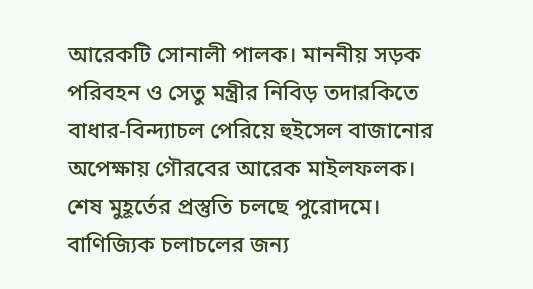আরেকটি সোনালী পালক। মাননীয় সড়ক পরিবহন ও সেতু মন্ত্রীর নিবিড় তদারকিতে বাধার-বিন্দ্যাচল পেরিয়ে হুইসেল বাজানোর অপেক্ষায় গৌরবের আরেক মাইলফলক। শেষ মুহূর্তের প্রস্তুতি চলছে পুরোদমে। বাণিজ্যিক চলাচলের জন্য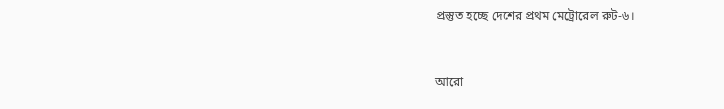প্রস্তুত হচ্ছে দেশের প্রথম মেট্রোরেল রুট-৬।


আরো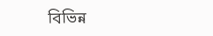বিভিন্ন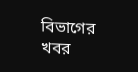বিভাগের খবর